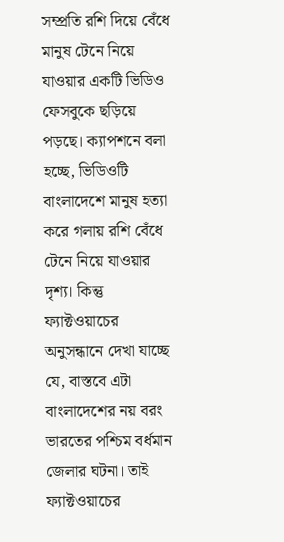সম্প্রতি রশি দিয়ে বেঁধে মানুষ টেনে নিয়ে যাওয়ার একটি ভিডিও ফেসবুকে ছড়িয়ে পড়ছে। ক্যাপশনে বলা হচ্ছে, ভিডিওটি বাংলাদেশে মানুষ হত্যা করে গলায় রশি বেঁধে টেনে নিয়ে যাওয়ার দৃশ্য। কিন্তু ফ্যাক্টওয়াচের অনুসন্ধানে দেখা যাচ্ছে যে, বাস্তবে এটা বাংলাদেশের নয় বরং ভারতের পশ্চিম বর্ধমান জেলার ঘটনা। তাই ফ্যাক্টওয়াচের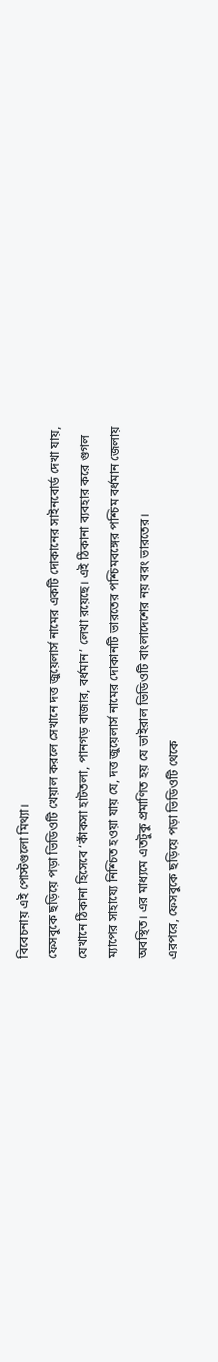বিবেচনায় এই পোস্টগুলো মিথ্যা।
ফেসবুকে ছড়িয়ে পড়া ভিডিওটি খেয়াল করলে সেখানে দত্ত জুয়েলার্স নামের একটি দোকানের সাইনবোর্ড দেখা যায়, যেখানে ঠিকানা হিসেবে ‘কাঁকসা হাটতলা, পানগড় বাজার, বর্ধমান’ লেখা রয়েছে। এই ঠিকানা ব্যবহার করে গুগল ম্যাপের সাহায্যে নিশ্চিত হওয়া যায় যে, দত্ত জুয়েলার্স নামের দোকানটি ভারতের পশ্চিমবঙ্গের পশ্চিম বর্ধমান জেলায় অবস্থিত। এর মাধ্যমে এতটুকু প্রমাণিত হয় যে ভাইরাল ভিডিওটি বাংলাদেশের নয় বরং ভারতের।
এরপরে, ফেসবুকে ছড়িয়ে পড়া ভিডিওটি থেকে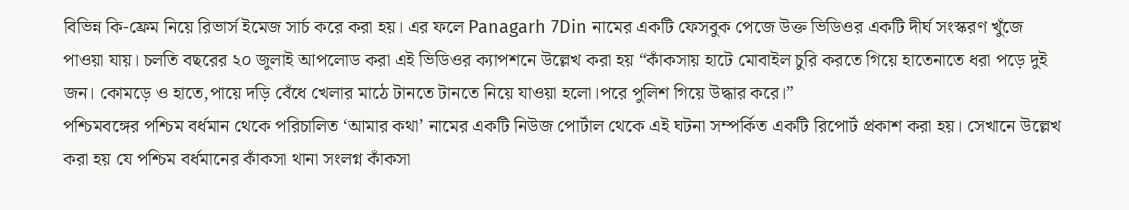বিভিন্ন কি-ফ্রেম নিয়ে রিভার্স ইমেজ সার্চ করে করা হয়। এর ফলে Panagarh 7Din নামের একটি ফেসবুক পেজে উক্ত ভিডিওর একটি দীর্ঘ সংস্করণ খুঁজে পাওয়া যায়। চলতি বছরের ২০ জুলাই আপলোড করা এই ভিডিওর ক্যাপশনে উল্লেখ করা হয় “কাঁকসায় হাটে মোবাইল চুরি করতে গিয়ে হাতেনাতে ধরা পড়ে দুই জন। কোমড়ে ও হাতে,পায়ে দড়ি বেঁধে খেলার মাঠে টানতে টানতে নিয়ে যাওয়া হলো।পরে পুলিশ গিয়ে উদ্ধার করে।”
পশ্চিমবঙ্গের পশ্চিম বর্ধমান থেকে পরিচালিত ‘আমার কথা’ নামের একটি নিউজ পোর্টাল থেকে এই ঘটনা সম্পর্কিত একটি রিপোর্ট প্রকাশ করা হয়। সেখানে উল্লেখ করা হয় যে পশ্চিম বর্ধমানের কাঁকসা থানা সংলগ্ন কাঁকসা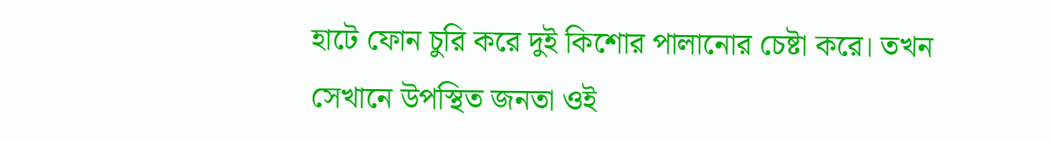হাটে ফোন চুরি করে দুই কিশোর পালানোর চেষ্টা করে। তখন সেখানে উপস্থিত জনতা ওই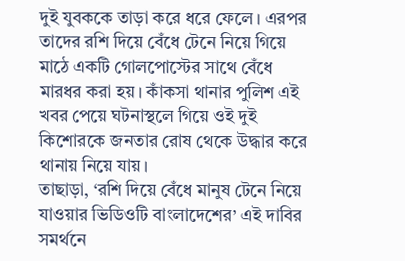দুই যুবককে তাড়া করে ধরে ফেলে। এরপর তাদের রশি দিয়ে বেঁধে টেনে নিয়ে গিয়ে মাঠে একটি গোলপোস্টের সাথে বেঁধে মারধর করা হয়। কাঁকসা থানার পুলিশ এই খবর পেয়ে ঘটনাস্থলে গিয়ে ওই দুই কিশোরকে জনতার রোষ থেকে উদ্ধার করে থানায় নিয়ে যায়।
তাছাড়া, ‘রশি দিয়ে বেঁধে মানুষ টেনে নিয়ে যাওয়ার ভিডিওটি বাংলাদেশের’ এই দাবির সমর্থনে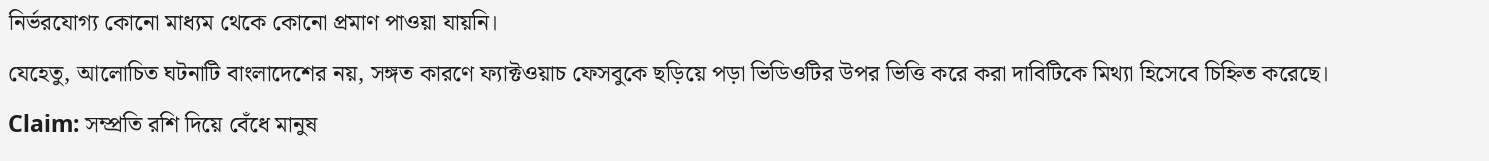নির্ভরযোগ্য কোনো মাধ্যম থেকে কোনো প্রমাণ পাওয়া যায়নি।
যেহেতু, আলোচিত ঘটনাটি বাংলাদেশের নয়, সঙ্গত কারণে ফ্যাক্টওয়াচ ফেসবুকে ছড়িয়ে পড়া ভিডিওটির উপর ভিত্তি করে করা দাবিটিকে মিথ্যা হিসেবে চিহ্নিত করেছে।
Claim: সম্প্রতি রশি দিয়ে বেঁধে মানুষ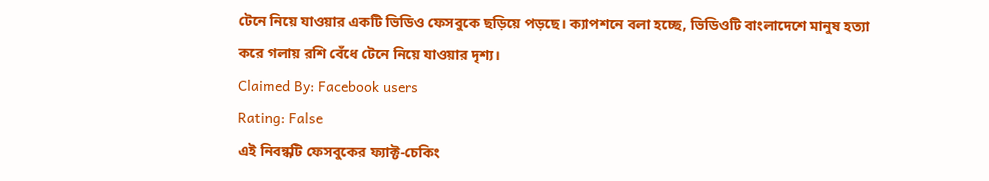টেনে নিয়ে যাওয়ার একটি ভিডিও ফেসবুকে ছড়িয়ে পড়ছে। ক্যাপশনে বলা হচ্ছে, ভিডিওটি বাংলাদেশে মানুষ হত্যা করে গলায় রশি বেঁধে টেনে নিয়ে যাওয়ার দৃশ্য।
Claimed By: Facebook users
Rating: False
এই নিবন্ধটি ফেসবুকের ফ্যাক্ট-চেকিং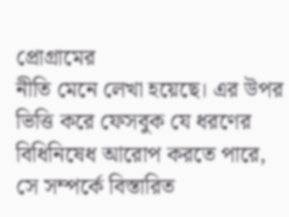প্রোগ্রামের
নীতি মেনে লেখা হয়েছে। এর উপর ভিত্তি করে ফেসবুক যে ধরণের বিধিনিষেধ আরোপ করতে পারে, সে সম্পর্কে বিস্তারিত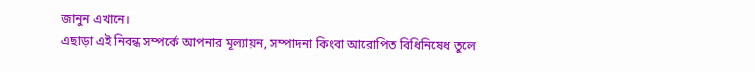জানুন এখানে।
এছাড়া এই নিবন্ধ সম্পর্কে আপনার মূল্যায়ন, সম্পাদনা কিংবা আরোপিত বিধিনিষেধ তুলে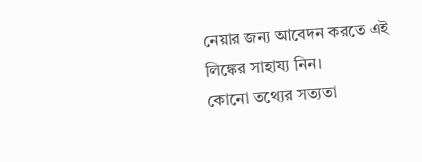নেয়ার জন্য আবেদন করতে এই লিঙ্কের সাহায্য নিন।
কোনো তথ্যের সত্যতা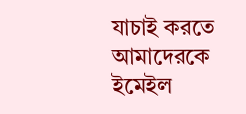যাচাই করতে আমাদেরকে ইমেইল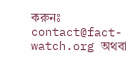করুনঃ contact@fact-watch.org অথবা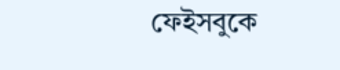ফেইসবুকে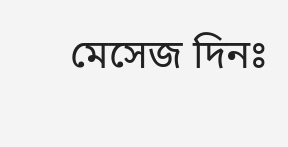মেসেজ দিনঃ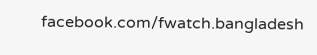facebook.com/fwatch.bangladesh